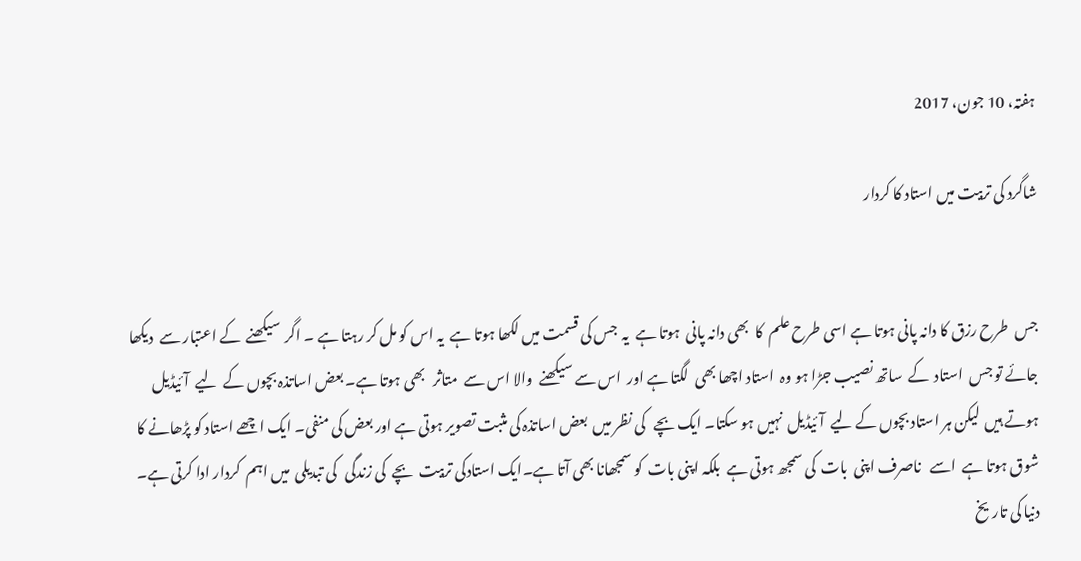ہفتہ، 10 جون، 2017

شاگرد کی تربیت میں استاد کا کردار


جس  طرح رزق کا دانہ پانی ہوتا ہے اسی طرح علم  کا  بھی دانہ پانی  ہوتا ہے  یہ  جس کی قسمت میں لکھا ہوتا ہے  یہ اس کو مل کر رہتا ہے ۔ اگر  سیکھنے  کے اعتبار سے  دیکھا جائے تو جس  استاد  کے  ساتھ نصیب جڑا ہو وہ  استاد اچھا بھی  لگتا ہے اور  اس سے سیکھنے  والا اس سے  متاثر   بھی ہوتا ہے۔ بعض اساتذہ بچوں کے  لیے  آئیڈیل ہوتے ہیں  لیکن ہر استاد بچوں کے لیے  آئیڈیل  نہیں ہو سکتا۔ ایک بچے   کی نظر میں  بعض اساتذہ کی مثبت تصویر ہوتی ہے اور بعض کی منفی۔ ایک اچھے استاد کو پڑھانے کا شوق ہوتا ہے  اسے   ناصرف اپنی  بات  کی سمجھ ہوتی ہے  بلکہ اپنی بات  کو سمجھانا بھی آتا ہے۔ایک استادکی تربیت  بچے  کی زندگی   کی تبدیلی  میں اہم  کردار ادا کرتی ہے۔ دنیا کی تاریخ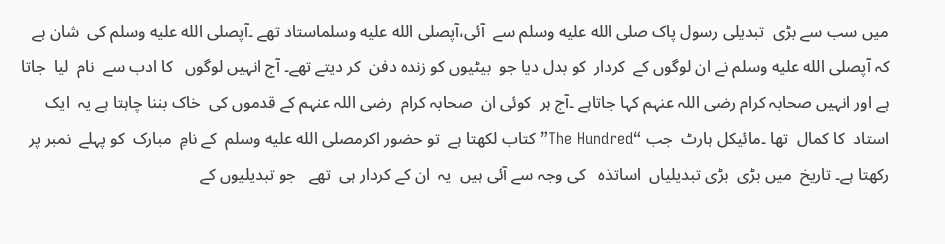میں سب سے بڑی  تبدیلی رسول پاک صلى الله عليه وسلم سے  آئی،آپصلى الله عليه وسلماستاد تھے ۔آپصلى الله عليه وسلم کی  شان ہے  کہ آپصلى الله عليه وسلم نے ان لوگوں کے  کردار  کو بدل دیا جو  بیٹیوں کو زندہ دفن  کر دیتے تھے۔ آج انہیں لوگوں   کا ادب سے  نام  لیا  جاتا ہے اور انہیں صحابہ کرام رضی اللہ عنہم کہا جاتاہے ۔آج ہر  کوئی ان  صحابہ کرام  رضی اللہ عنہم کے قدموں کی  خاک بننا چاہتا ہے یہ  ایک استاد  کا کمال  تھا ۔مائیکل ہارٹ  جب “The Hundred” کتاب لکھتا ہے  تو حضور اکرمصلى الله عليه وسلم  کے نامِ  مبارک  کو پہلے  نمبر پر رکھتا ہے۔ تاریخ  میں بڑی  بڑی تبدیلیاں  اساتذہ   کی وجہ سے آئی ہیں  یہ  ان کے کردار ہی  تھے   جو تبدیلیوں کے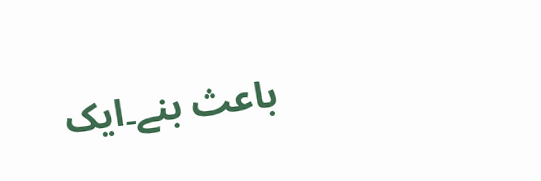باعث بنے۔ایک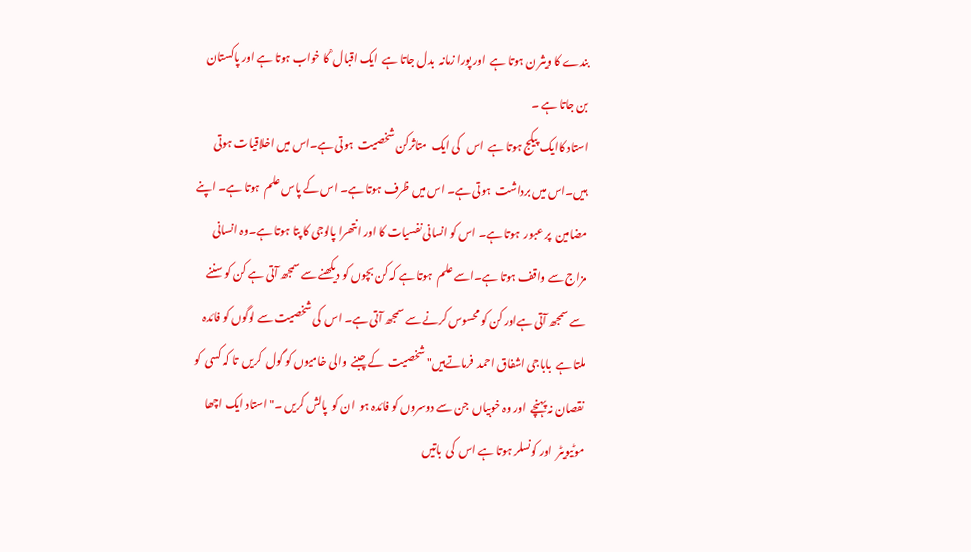بندے کا ویثر ن ہوتا ہے  اور پورا زمانہ  بدل جاتا ہے  ایک اقبال ؒ کا خواب ہوتا ہے اور پاکستان  بن جاتا ہے ۔
استاد کاایک پیکج ہوتا ہے  اس   کی ایک  متاثرکن شخصیت  ہوتی ہے۔اس میں اخلاقیات ہوتی ہیں۔اس میں برداشت  ہوتی ہے۔ اس میں ظرف ہوتا ہے۔ اس کے پاس علم  ہوتا ہے۔ اپنے مضامین  پر عبور  ہوتا ہے۔ اس کو انسانی نفسیات کا اور انتھرا پالوجی کا پتا ہوتا ہے۔وہ انسانی مزاج سے واقف ہوتا ہے۔اسے علم  ہوتا ہے کہ کن بچوں کو دیکھنے سے سمجھ آتی ہے کن کو سننے سے سمجھ آتی ہےاور کن کو محسوس کرنے سے سمجھ آتی ہے۔ اس  کی شخصیت سے لوگوں کو فائدہ  ملتا ہے  باباجی اشفاق احمد  فرماتےہیں" شخصیت  کے چبنے  والی خامیوں کو گول  کریں  تا کہ کسی  کو نقصان نہ پہنچے  اور وہ خوبیاں  جن سے دوسروں کو فائدہ ہو  ان کو  پالش کریں ۔" استاد ایک اچھا موٹیویٹر  اور کونسلر ہوتا ہے اس  کی  باتیں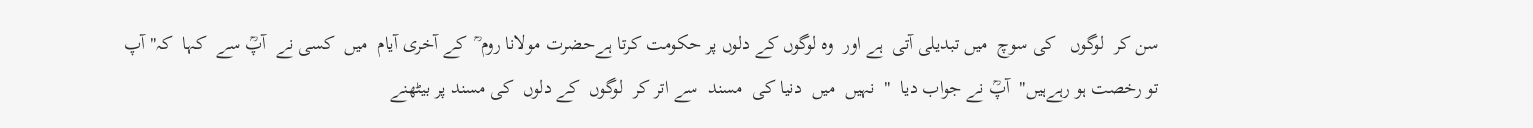سن کر  لوگوں   کی سوچ  میں تبدیلی آتی  ہے اور  وہ لوگوں کے دلوں پر حکومت کرتا ہےحضرت مولانا روم ؒ  کے آخری آیام  میں  کسی نے  آپؒ سے  کہا  کہ" آپ تو رخصت ہو رہےہیں"  آپؒ نے جواب دیا  "  نہیں  میں  دنیا کی  مسند  سے اتر کر  لوگوں  کے دلوں  کی مسند پر بیٹھنے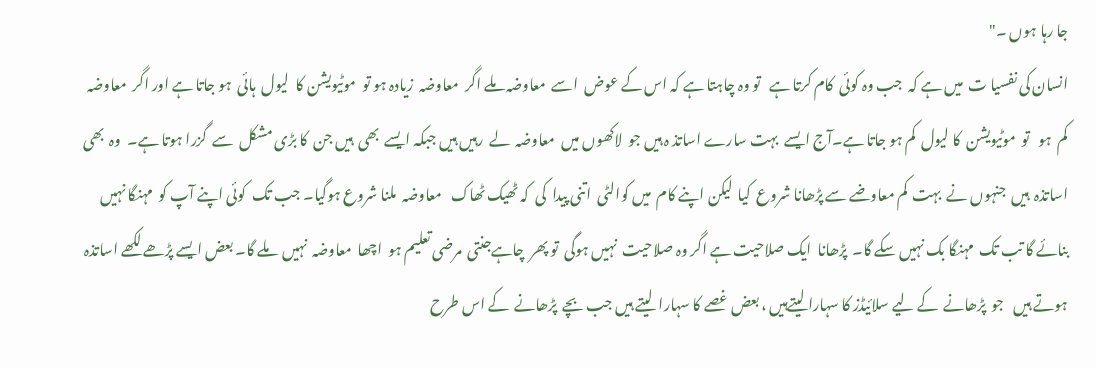جا رہا ہوں ۔"
انسان کی نفسیا ت  میں ہے کہ  جب وہ کوئی  کام کرتا ہے   تو وہ چاہتا ہے کہ اس کے عوض  اسے  معاوضہ ملے اگر  معاوضہ  زیادہ ہو تو  موٹیویشن کا  لیول  ہائی  ہو جاتا ہے اور اگر  معاوضہ کم  ہو   تو  موٹیویشن  کا لیول  کم ہو جاتا ہے۔آج ایسے  بہت سارے اساتذ ہ ہیں جو  لاکھوں میں  معاوضہ  لے  رہیں ہیں جبکہ ایسے  بھی  ہیں جن  کا بڑی مشکل  سے  گزرا ہوتا ہے۔  وہ  بھی اساتذہ  ہیں  جنہوں نے  بہت  کم معاوضے سے پڑھانا شروع  کیا  لیکن اپنے کام  میں کوالٹی  اتنی پیدا  کی  کہ ٹھیک ٹھاک   معاوضہ  ملنا شروع ہوگیا۔ جب تک  کوئی اپنے آپ کو  مہنگا نہیں  بنائے گا تب تک  مہنگا بک نہیں سکے گا۔  پڑھانا  ایک صلاحیت ہے اگر وہ صلاحیت  نہیں ہوگی  تو پھر  چاہےجنتی  مرضی تعلیم ہو  اچھا  معاوضہ  نہیں  ملے گا۔ بعض ایسے پڑھے لکھے اساتذہ ہوتے ہیں   جو  پڑھانے  کے لیے سلائیڈز کا سہارا لیتےہیں ، بعض غصے کا سہارا  لیتے ہیں جب بچے  پڑھانے  کے اس طرح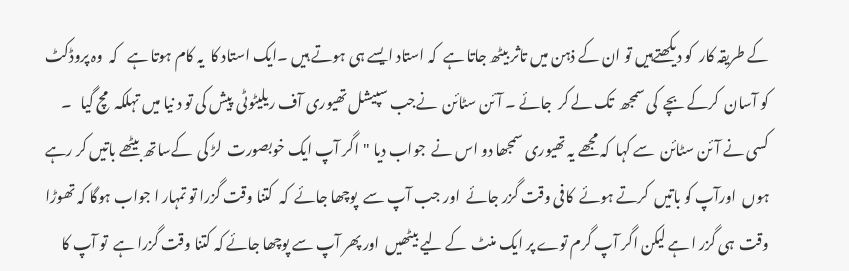کے طریقہ کار  کو دیکھتےہیں تو ان کے ذہن میں تاثر بیٹھ جاتا ہے  کہ استاد ایسے ہی ہوتے ہیں ۔ایک استاد کا  یہ کام ہوتا ہے   کہ  وہ پروڈکٹ  کو آسان  کرکے بچے  کی سمجھ  تک لے کر  جائے ۔ آئن سٹائن  نےجب سپیشل تھیوری آف ریلیٹوٹی  پیش کی تو د نیا میں تہلکہ  مچ گیا   ۔ کسی نے آئن سٹائن  سے کہا  کہ مجھے یہ تھیوری سمجھا دو اس نے  جواب دیا "اگر آپ ایک خوبصورت  لڑ کی  کےساتھ بیٹھے باتیں کر رہے ہوں  اورآپ کو باتیں  کرتے ہوئے  کافی وقت گزر جائے  اور جب آپ سے  پوچھا جائے  کہ  کتنا وقت گزرا تو تمہار ا جواب ہوگا کہ تھوڑا وقت  ہی گزر ا ہے لیکن اگر آپ گرم توے پر ایک منٹ  کے لیے بیٹھیں  اور پھر آپ سے پوچھا جائے کہ کتنا وقت گزرا ہے  تو آپ کا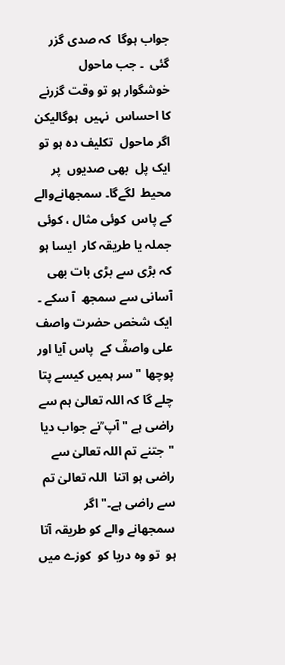جواب ہوگا  کہ صدی گزر گئی  ۔ جب ماحول  خوشگوار ہو تو وقت گزرنے  کا احساس  نہیں  ہوگالیکن  اگر ماحول  تکلیف دہ ہو تو ایک پل  بھی صدیوں  پر محیط  لگےگا۔ سمجھانےوالے کے پاس  کوئی مثال ، کوئی جملہ یا طریقہ کار  ایسا ہو  کہ بڑی سے بڑی بات بھی آسانی سے سمجھ  آ سکے ۔ ایک شخص حضرت واصف علی واصفؒ کے  پاس آیا اور پوچھا "سر ہمیں کیسے پتا چلے گا کہ اللہ تعالیٰ ہم سے راضی ہے " آپ ؒنے جواب دیا "جتنے تم اللہ تعالیٰ سے راضی ہو اتنا  اللہ تعالیٰ تم سے راضی ہے۔" اگر سمجھانے والے کو طریقہ آتا ہو  تو وہ دریا کو  کوزے میں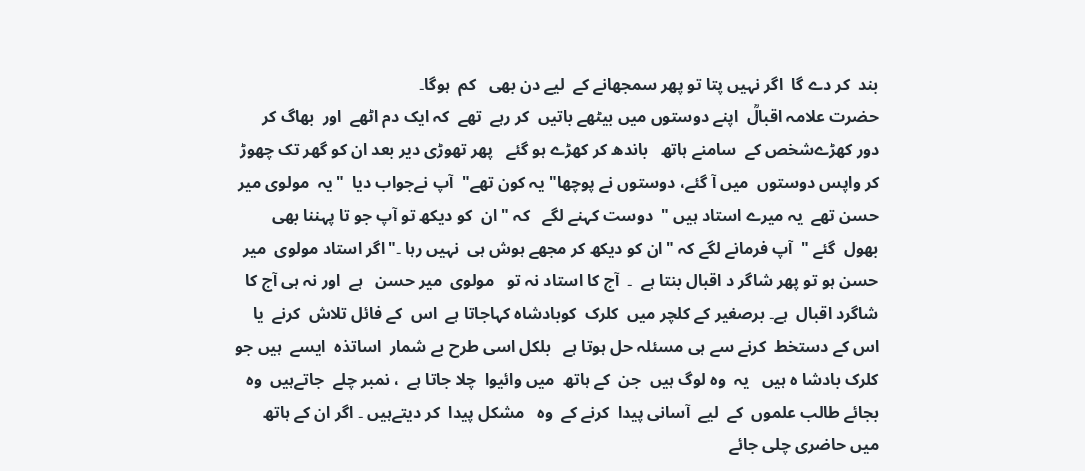بند  کر دے گا  اگر نہیں پتا تو پھر سمجھانے کے  لیے دن بھی   کم  ہوگا۔
حضرت علامہ اقبالؒ  اپنے دوستوں میں بیٹھے باتیں  کر رہے  تھے  کہ ایک دم اٹھے  اور  بھاگ کر  دور کھڑےشخص کے  سامنے ہاتھ   باندھ کر کھڑے ہو گئے   پھر تھوڑی دیر بعد ان کو گھر تک چھوڑ کر واپس دوستوں  میں آ گئے، دوستوں نے پوچھا" یہ کون تھے"  آپ نےجواب دیا  "یہ  مولوی میر حسن تھے  یہ میرے استاد ہیں "  دوست کہنے لگے   کہ " ان  کو دیکھ تو آپ جو تا پہننا بھی بھول  گئے "  آپ فرمانے لگے کہ "ان کو دیکھ کر مجھے ہوش ہی  نہیں رہا ۔"اگر استاد مولوی  میر حسن ہو تو پھر شاگر د اقبال بنتا ہے  ۔  آج کا استاد نہ تو   مولوی  میر حسن   ہے  اور نہ ہی آج کا شاگرد اقبال  ہے۔ برصغیر کے کلچر میں  کلرک  کوبادشاہ کہاجاتا ہے  اس  کے فائل تلاش  کرنے  یا اس کے دستخط  کرنے سے ہی مسئلہ حل ہوتا ہے   بلکل اسی طرح بے شمار  اساتذہ  ایسے  ہیں جو   کلرک بادشا ہ ہیں   یہ  وہ لوگ ہیں  جن  کے ہاتھ  میں وائیوا  چلا جاتا ہے  ، نمبر چلے  جاتےہیں  وہ  بجائے طالب علموں  کے  لیے  آسانی پیدا  کرنے کے  وہ   مشکل پیدا  کر دیتےہیں ۔ اگر ان کے ہاتھ  میں حاضری چلی جائے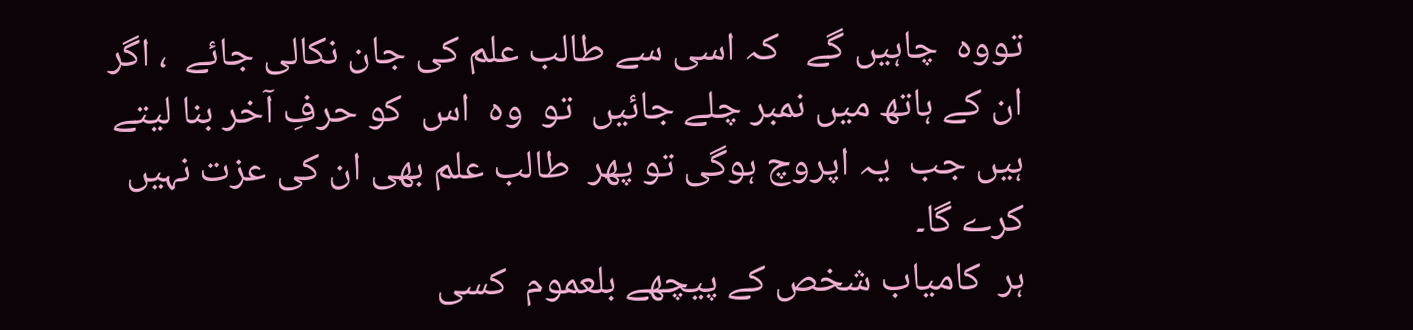تووہ  چاہیں گے   کہ اسی سے طالب علم کی جان نکالی جائے  ، اگر ان کے ہاتھ میں نمبر چلے جائیں  تو  وہ  اس  کو حرفِ آخر بنا لیتے ہیں جب  یہ اپروچ ہوگی تو پھر  طالب علم بھی ان کی عزت نہیں کرے گا۔
ہر  کامیاب شخص کے پیچھے بلعموم  کسی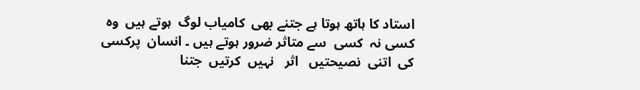استاد کا ہاتھ ہوتا ہے جتنے بھی  کامیاب لوگ  ہوتے ہیں  وہ کسی نہ  کسی  سے متاثر ضرور ہوتے ہیں ۔ انسان  پرکسی  کی  اتنی  نصیحتیں   اثر   نہیں  کرتیں  جتنا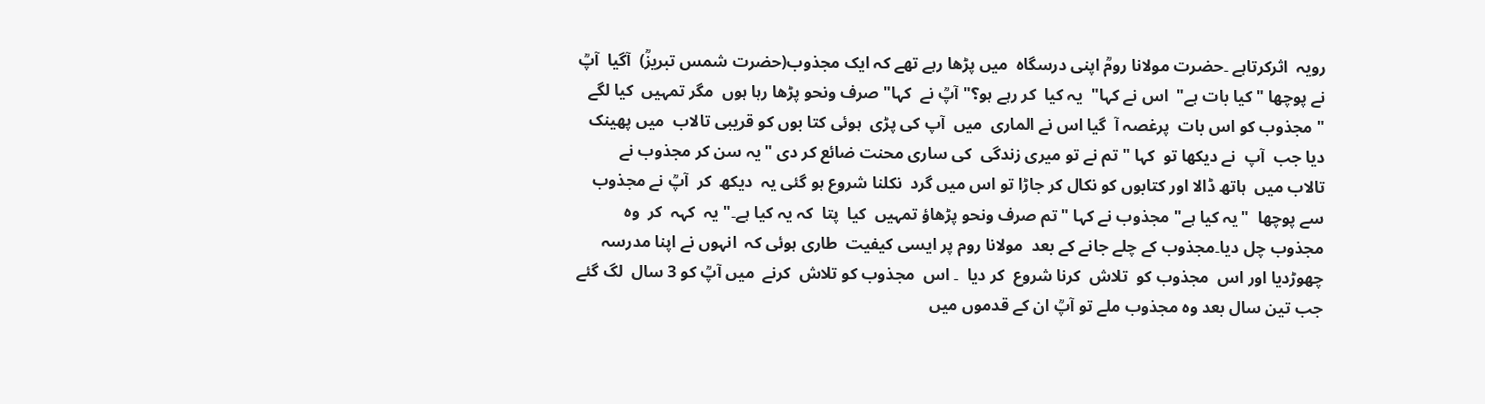رویہ  اثرکرتاہے ۔حضرت مولانا رومؒ اپنی درسگاہ  میں پڑھا رہے تھے کہ ایک مجذوب(حضرت شمس تبریزؒ)  آگیا  آپؒ نے پوچھا " کیا بات ہے"  اس نے کہا"  یہ کیا  کر رہے ہو؟" آپؒ نے  کہا" صرف ونحو پڑھا رہا ہوں  مگر تمہیں  کیا لگے  " مجذوب کو اس بات  پرغصہ آ  گیا اس نے الماری  میں  آپ کی پڑی  ہوئی کتا بوں کو قریبی تالاب  میں پھینک  دیا جب  آپ  نے دیکھا تو  کہا "تم نے تو میری زندگی  کی ساری محنت ضائع کر دی "یہ سن کر مجذوب نے  تالاب میں  ہاتھ ڈالا اور کتابوں کو نکال کر جاڑا تو اس میں گرد  نکلنا شروع ہو گئی یہ  دیکھ  کر  آپؒ نے مجذوب سے پوچھا  "یہ کیا ہے" مجذوب نے کہا "تم صرف ونحو پڑھاؤ تمہیں  کیا  پتا  کہ یہ کیا ہے۔" یہ  کہہ  کر  وہ مجذوب چل دیا۔مجذوب کے چلے جانے کے بعد  مولانا روم پر ایسی کیفیت  طاری ہوئی کہ  انہوں نے اپنا مدرسہ چھوڑدیا اور اس  مجذوب کو  تلاش  کرنا شروع  کر دیا  ۔ اس  مجذوب کو تلاش  کرنے  میں آپؒ کو 3 سال  لگ گئے    جب تین سال بعد وہ مجذوب ملے تو آپؒ ان کے قدموں میں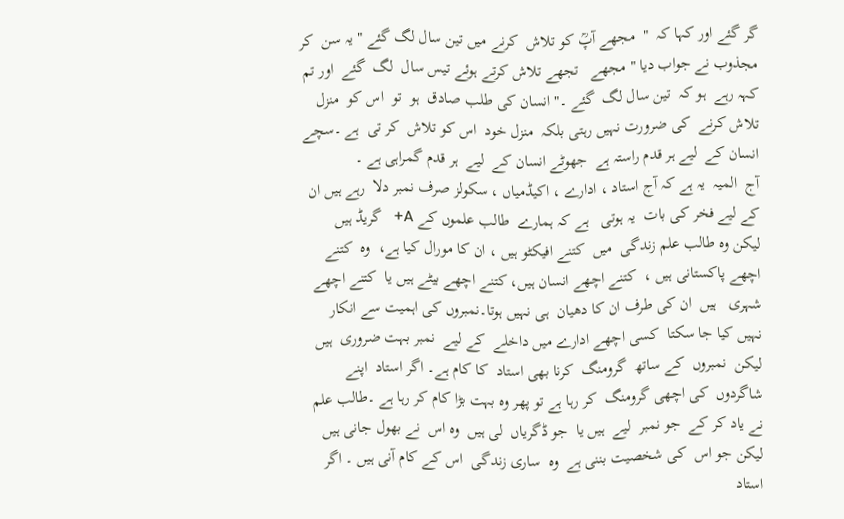گر گئے اور کہا کہ  "  مجھے آپؒ کو تلاش  کرنے میں تین سال لگ گئے " یہ سن  کر مجذوب نے جواب دیا " مجھے   تجھے تلاش کرتے ہوئے تیس سال  لگ  گئے  اور تم  کہہ رہے  ہو کہ  تین سال لگ  گئے ۔" انسان کی طلب صادق  ہو  تو  اس کو  منزل  تلاش کرنے  کی ضرورت نہیں رہتی بلکہ  منزل خود  اس کو تلاش  کر تی  ہے ۔سچے انسان کے  لیے ہر قدم راستہ ہے  جھوٹے انسان کے  لیے  ہر قدم گمراہی ہے ۔
آج  المیہ  یہ ہے کہ آج استاد ، ادارے ، اکیڈمیاں ، سکولز صرف نمبر دلا  رہے ہیں ان کے لیے فخر کی بات  یہ ہوتی   ہے کہ ہمارے  طالب علموں کے A+   گریڈ ہیں   لیکن وہ طالب علم زندگی  میں  کتنے افیکٹو ہیں ، ان کا مورال کیا ہے،  وہ  کتنے اچھے پاکستانی ہیں ،  کتنے اچھے انسان ہیں، کتنے اچھے بیٹے ہیں یا  کتنے اچھے شہری   ہیں  ان کی طرف ان کا دھیان  ہی نہیں ہوتا۔نمبروں کی اہمیت سے انکار  نہیں کیا جا سکتا  کسی اچھے ادارے میں داخلے  کے لیے  نمبر بہت ضروری  ہیں  لیکن  نمبروں  کے ساتھ  گرومنگ  کرنا بھی استاد  کا کام ہے۔ اگر استاد  اپنے شاگردوں  کی اچھی گرومنگ  کر رہا ہے تو پھر وہ بہت بڑا کام کر رہا ہے ۔طالب علم  نے یاد کر کے  جو نمبر  لیے  ہیں یا  جو ڈگریاں  لی ہیں  وہ اس  نے بھول جانی ہیں  لیکن جو اس  کی شخصیت بننی ہے  وہ  ساری زندگی  اس کے کام آنی ہیں ۔ اگر استاد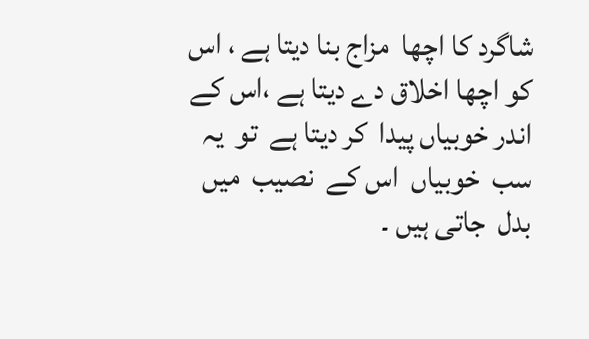شاگرد کا اچھا  مزاج بنا دیتا ہے ، اس  کو اچھا اخلاق دے دیتا ہے ،اس کے اندر خوبیاں پیدا  کر دیتا ہے  تو  یہ سب  خوبیاں  اس کے  نصیب  میں بدل  جاتی ہیں ۔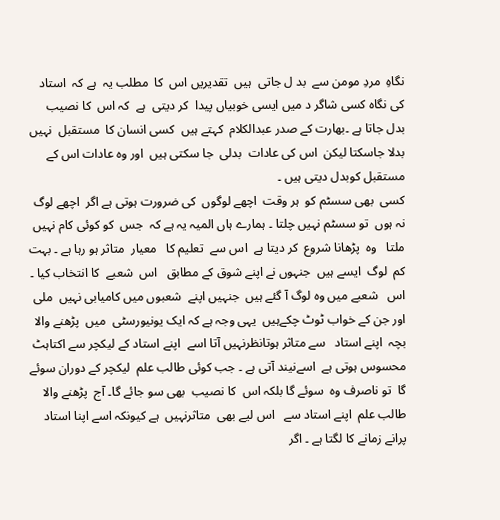نگاہِ  مردِ مومن سے  بد ل جاتی  ہیں  تقدیریں اس  کا  مطلب یہ  ہے کہ  استاد کی نگاہ کسی شاگر د میں ایسی خوبیاں پیدا  کر دیتی  ہے  کہ اس  کا نصیب  بدل جاتا ہے ۔بھارت کے صدر عبدالکلام  کہتے ہیں  کسی انسان کا  مستقبل  نہیں بدلا جاسکتا لیکن  اس کی عادات  بدلی  جا سکتی ہیں  اور وہ عادات اس کے  مستقبل کوبدل دیتی ہیں ۔
کسی  بھی سسٹم کو  ہر وقت  اچھے لوگوں  کی ضرورت ہوتی ہے اگر  اچھے لوگ نہ ہوں  تو سسٹم نہیں چلتا ۔ ہمارے ہاں المیہ یہ ہے کہ  جس  کو کوئی کام نہیں ملتا   وہ  پڑھانا شروع  کر دیتا ہے  اس سے  تعلیم کا   معیار  متاثر ہو رہا ہے ۔ بہت  کم  لوگ  ایسے ہیں  جنہوں نے اپنے شوق کے مطابق   اس  شعبے  کا انتخاب کیا ۔  اس   شعبے میں وہ لوگ آ گئے ہیں  جنہیں اپنے  شعبوں میں کامیابی نہیں  ملی اور جن کے خواب ٹوٹ چکےہیں  یہی وجہ ہے کہ ایک یونیورسٹی  میں  پڑھنے والا بچہ  اپنے استاد   سے متاثر ہوتانظرنہیں آتا اسے  اپنے استاد کے لیکچر سے اکتاہٹ محسوس ہوتی ہے  اسےنیند آتی ہے ۔ جب کوئی طالب علم  لیکچر کے دوران سوئے گا  تو ناصرف وہ  سوئے گا بلکہ اس  کا نصیب  بھی سو جائے گا۔ آج  پڑھنے والا طالب علم  اپنے استاد سے   اس لیے بھی  متاثرنہیں  ہے کیونکہ اسے اپنا استاد  پرانے زمانے کا لگتا ہے ۔ اگر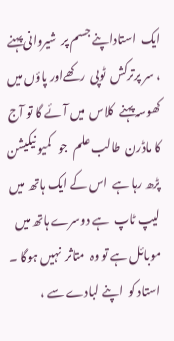ایک  استاداپنے جسم پر  شیروانی پہنے ، سر پرترکش  ٹوپی  رکھےاور پاؤں میں  کھوسہ پہنے  کلاس  میں آئے گا تو آج کا ماڈرن  طالب علم  جو   کمیو نیکیشن  پڑھ رہا ہے  اس کے ایک ہاتھ  میں لیپ ٹاپ  ہے دوسرے ہاتھ میں   موبائل ہے تو وہ  متاثر  نہیں ہوگا ۔ استاد کو  اپنے لبادے سے ،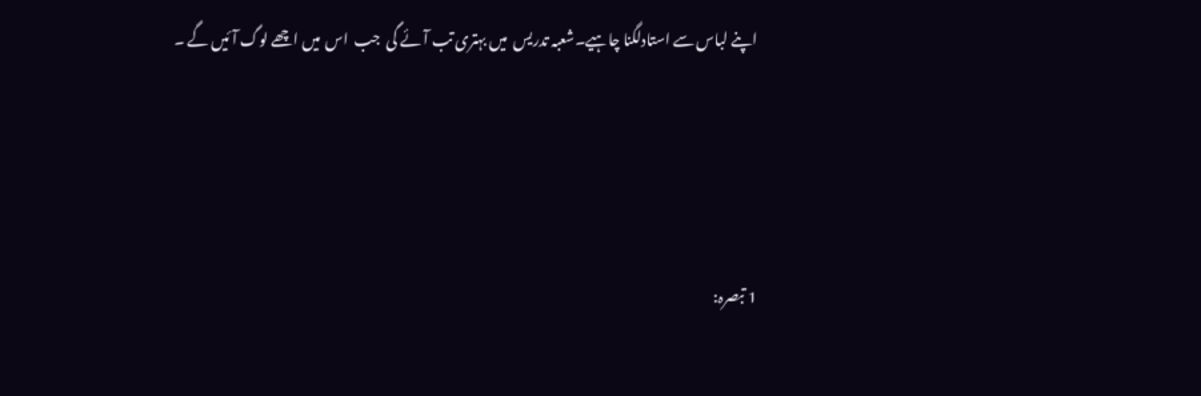اپنے لباس سے استادلگنا چاہیے۔شعبہ تدریس  میں بہتری تب آئے گی  جب  اس  میں اچھے لوگ آئیں گے ۔




1 تبصرہ: